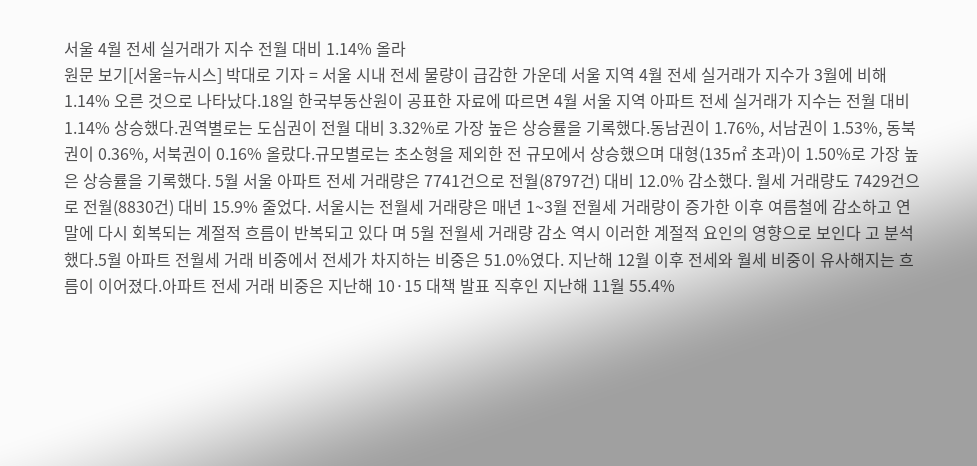서울 4월 전세 실거래가 지수 전월 대비 1.14% 올라
원문 보기[서울=뉴시스] 박대로 기자 = 서울 시내 전세 물량이 급감한 가운데 서울 지역 4월 전세 실거래가 지수가 3월에 비해 1.14% 오른 것으로 나타났다.18일 한국부동산원이 공표한 자료에 따르면 4월 서울 지역 아파트 전세 실거래가 지수는 전월 대비 1.14% 상승했다.권역별로는 도심권이 전월 대비 3.32%로 가장 높은 상승률을 기록했다.동남권이 1.76%, 서남권이 1.53%, 동북권이 0.36%, 서북권이 0.16% 올랐다.규모별로는 초소형을 제외한 전 규모에서 상승했으며 대형(135㎡ 초과)이 1.50%로 가장 높은 상승률을 기록했다. 5월 서울 아파트 전세 거래량은 7741건으로 전월(8797건) 대비 12.0% 감소했다. 월세 거래량도 7429건으로 전월(8830건) 대비 15.9% 줄었다. 서울시는 전월세 거래량은 매년 1~3월 전월세 거래량이 증가한 이후 여름철에 감소하고 연말에 다시 회복되는 계절적 흐름이 반복되고 있다 며 5월 전월세 거래량 감소 역시 이러한 계절적 요인의 영향으로 보인다 고 분석했다.5월 아파트 전월세 거래 비중에서 전세가 차지하는 비중은 51.0%였다. 지난해 12월 이후 전세와 월세 비중이 유사해지는 흐름이 이어졌다.아파트 전세 거래 비중은 지난해 10·15 대책 발표 직후인 지난해 11월 55.4%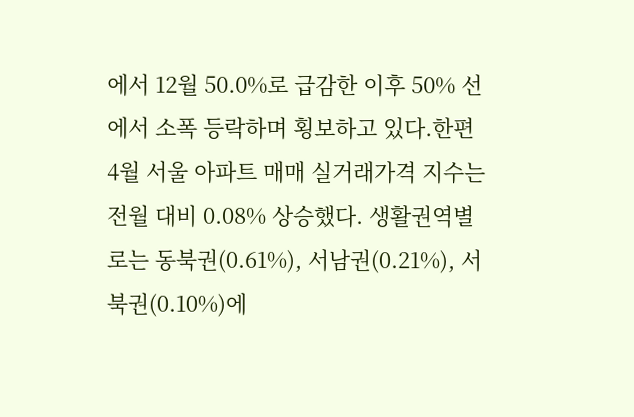에서 12월 50.0%로 급감한 이후 50% 선에서 소폭 등락하며 횡보하고 있다.한편 4월 서울 아파트 매매 실거래가격 지수는 전월 대비 0.08% 상승했다. 생활권역별로는 동북권(0.61%), 서남권(0.21%), 서북권(0.10%)에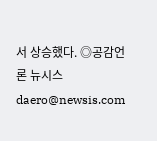서 상승했다. ◎공감언론 뉴시스 daero@newsis.com